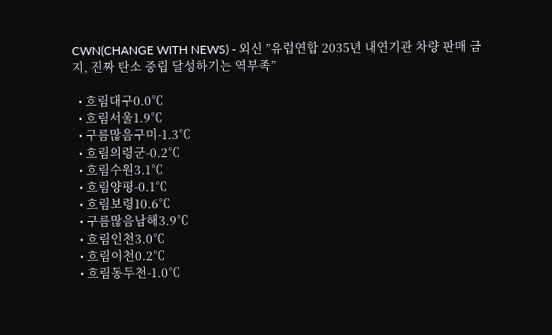CWN(CHANGE WITH NEWS) - 외신 ”유럽연합 2035년 내연기관 차량 판매 금지, 진짜 탄소 중립 달성하기는 역부족”

  • 흐림대구0.0℃
  • 흐림서울1.9℃
  • 구름많음구미-1.3℃
  • 흐림의령군-0.2℃
  • 흐림수원3.1℃
  • 흐림양평-0.1℃
  • 흐림보령10.6℃
  • 구름많음남해3.9℃
  • 흐림인천3.0℃
  • 흐림이천0.2℃
  • 흐림동두천-1.0℃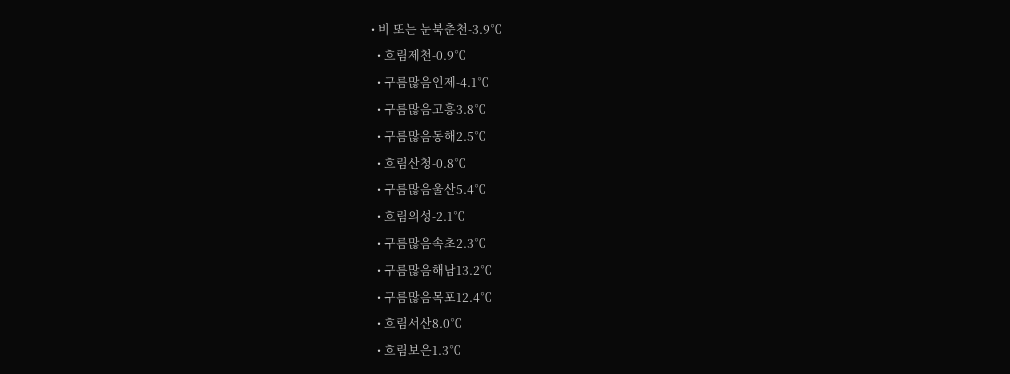• 비 또는 눈북춘천-3.9℃
  • 흐림제천-0.9℃
  • 구름많음인제-4.1℃
  • 구름많음고흥3.8℃
  • 구름많음동해2.5℃
  • 흐림산청-0.8℃
  • 구름많음울산5.4℃
  • 흐림의성-2.1℃
  • 구름많음속초2.3℃
  • 구름많음해남13.2℃
  • 구름많음목포12.4℃
  • 흐림서산8.0℃
  • 흐림보은1.3℃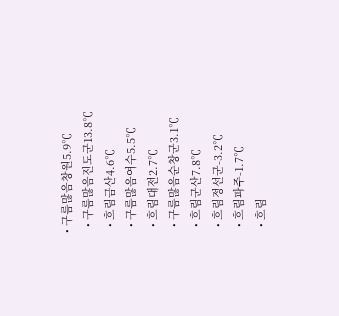• 구름많음창원5.9℃
  • 구름많음진도군13.8℃
  • 흐림금산4.6℃
  • 구름많음여수5.5℃
  • 흐림대전2.7℃
  • 구름많음순창군3.1℃
  • 흐림군산7.8℃
  • 흐림정선군-3.2℃
  • 흐림파주-1.7℃
  • 흐림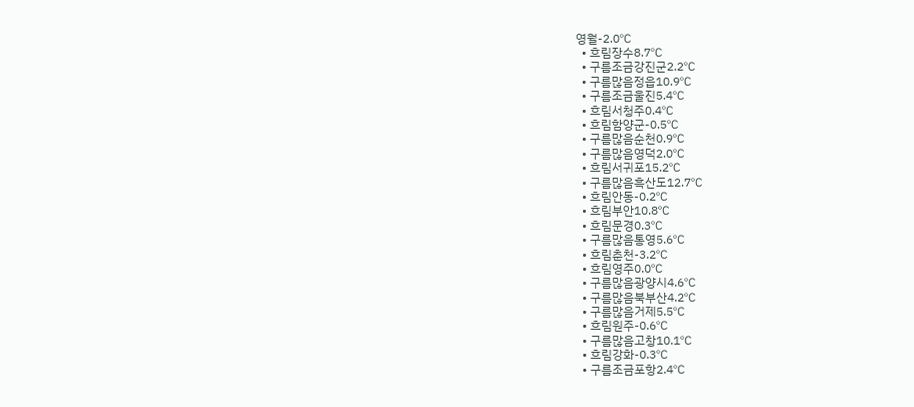영월-2.0℃
  • 흐림장수8.7℃
  • 구름조금강진군2.2℃
  • 구름많음정읍10.9℃
  • 구름조금울진5.4℃
  • 흐림서청주0.4℃
  • 흐림함양군-0.5℃
  • 구름많음순천0.9℃
  • 구름많음영덕2.0℃
  • 흐림서귀포15.2℃
  • 구름많음흑산도12.7℃
  • 흐림안동-0.2℃
  • 흐림부안10.8℃
  • 흐림문경0.3℃
  • 구름많음통영5.6℃
  • 흐림춘천-3.2℃
  • 흐림영주0.0℃
  • 구름많음광양시4.6℃
  • 구름많음북부산4.2℃
  • 구름많음거제5.5℃
  • 흐림원주-0.6℃
  • 구름많음고창10.1℃
  • 흐림강화-0.3℃
  • 구름조금포항2.4℃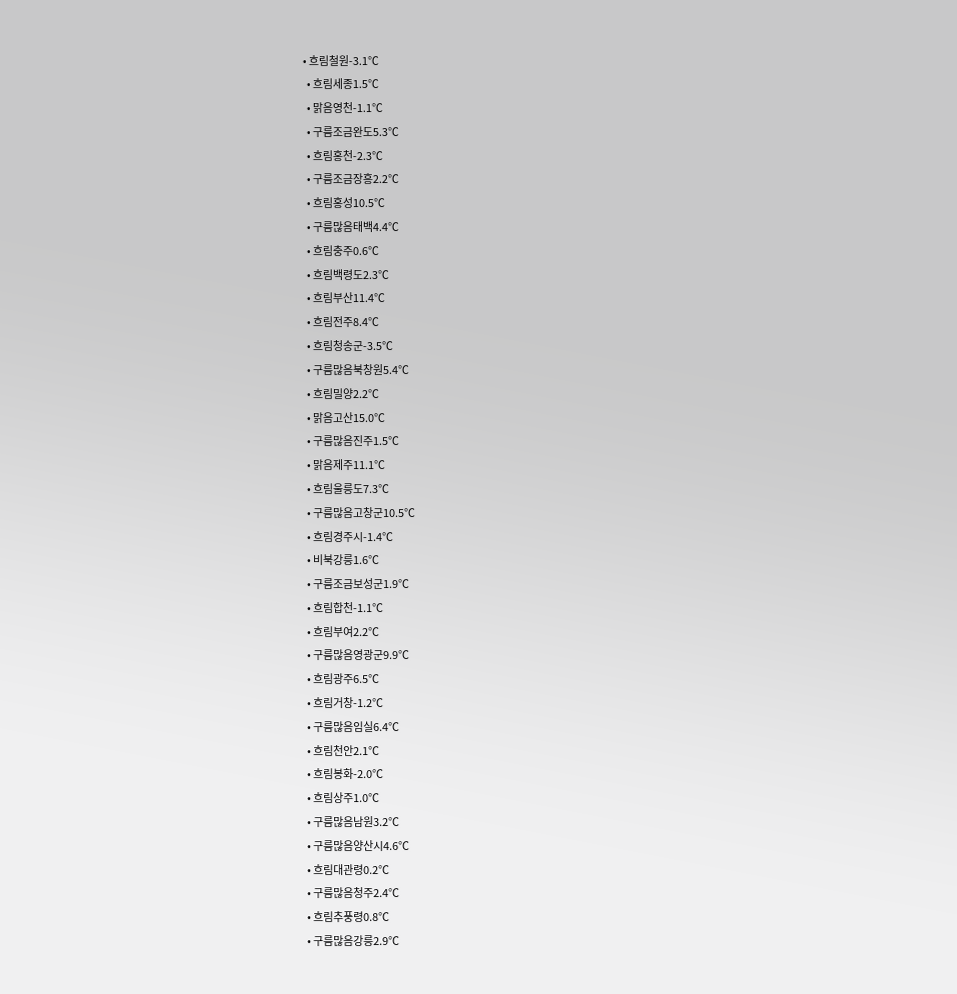• 흐림철원-3.1℃
  • 흐림세종1.5℃
  • 맑음영천-1.1℃
  • 구름조금완도5.3℃
  • 흐림홍천-2.3℃
  • 구름조금장흥2.2℃
  • 흐림홍성10.5℃
  • 구름많음태백4.4℃
  • 흐림충주0.6℃
  • 흐림백령도2.3℃
  • 흐림부산11.4℃
  • 흐림전주8.4℃
  • 흐림청송군-3.5℃
  • 구름많음북창원5.4℃
  • 흐림밀양2.2℃
  • 맑음고산15.0℃
  • 구름많음진주1.5℃
  • 맑음제주11.1℃
  • 흐림울릉도7.3℃
  • 구름많음고창군10.5℃
  • 흐림경주시-1.4℃
  • 비북강릉1.6℃
  • 구름조금보성군1.9℃
  • 흐림합천-1.1℃
  • 흐림부여2.2℃
  • 구름많음영광군9.9℃
  • 흐림광주6.5℃
  • 흐림거창-1.2℃
  • 구름많음임실6.4℃
  • 흐림천안2.1℃
  • 흐림봉화-2.0℃
  • 흐림상주1.0℃
  • 구름많음남원3.2℃
  • 구름많음양산시4.6℃
  • 흐림대관령0.2℃
  • 구름많음청주2.4℃
  • 흐림추풍령0.8℃
  • 구름많음강릉2.9℃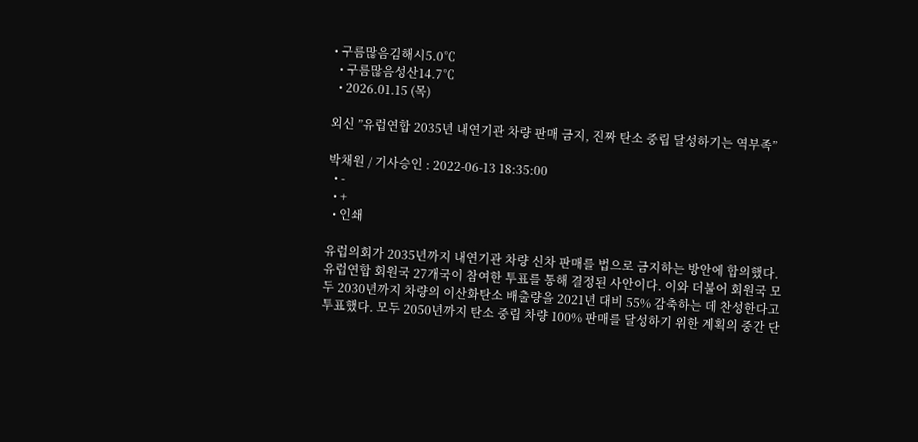• 구름많음김해시5.0℃
  • 구름많음성산14.7℃
  • 2026.01.15 (목)

외신 ”유럽연합 2035년 내연기관 차량 판매 금지, 진짜 탄소 중립 달성하기는 역부족”

박채원 / 기사승인 : 2022-06-13 18:35:00
  • -
  • +
  • 인쇄

유럽의회가 2035년까지 내연기관 차량 신차 판매를 법으로 금지하는 방안에 합의했다. 유럽연합 회원국 27개국이 참여한 투표를 통해 결정된 사안이다. 이와 더불어 회원국 모두 2030년까지 차량의 이산화탄소 배출량을 2021년 대비 55% 감축하는 데 찬성한다고 투표했다. 모두 2050년까지 탄소 중립 차량 100% 판매를 달성하기 위한 계획의 중간 단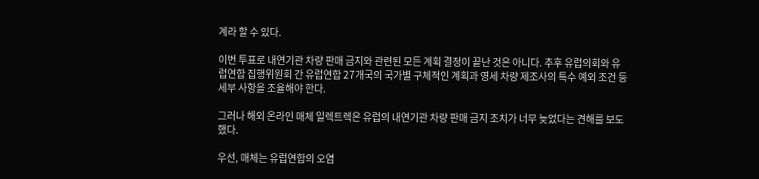계라 할 수 있다.

이번 투표로 내연기관 차량 판매 금지와 관련된 모든 계획 결정이 끝난 것은 아니다. 추후 유럽의회와 유럽연합 집행위원회 간 유럽연합 27개국의 국가별 구체적인 계획과 영세 차량 제조사의 특수 예외 조건 등 세부 사항을 조율해야 한다.

그러나 해외 온라인 매체 일렉트렉은 유럽의 내연기관 차량 판매 금지 조치가 너무 늦었다는 견해를 보도했다.

우선, 매체는 유럽연합의 오염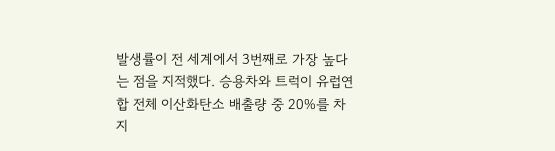발생률이 전 세계에서 3번째로 가장 높다는 점을 지적했다. 승용차와 트럭이 유럽연합 전체 이산화탄소 배출량 중 20%를 차지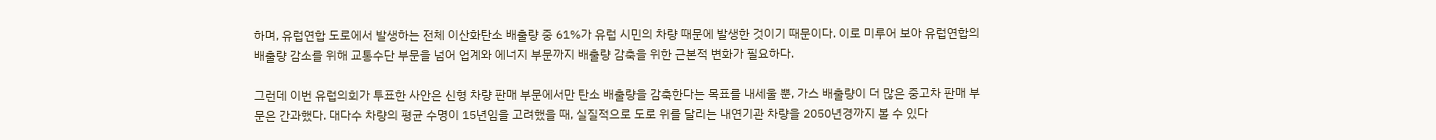하며, 유럽연합 도로에서 발생하는 전체 이산화탄소 배출량 중 61%가 유럽 시민의 차량 때문에 발생한 것이기 때문이다. 이로 미루어 보아 유럽연합의 배출량 감소를 위해 교통수단 부문을 넘어 업계와 에너지 부문까지 배출량 감축을 위한 근본적 변화가 필요하다.

그런데 이번 유럽의회가 투표한 사안은 신형 차량 판매 부문에서만 탄소 배출량을 감축한다는 목표를 내세울 뿐, 가스 배출량이 더 많은 중고차 판매 부문은 간과했다. 대다수 차량의 평균 수명이 15년임을 고려했을 때, 실질적으로 도로 위를 달리는 내연기관 차량을 2050년경까지 볼 수 있다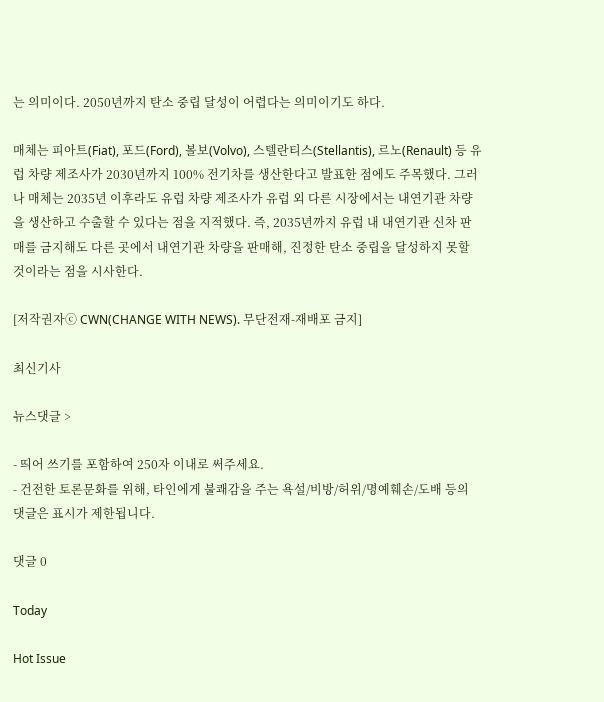는 의미이다. 2050년까지 탄소 중립 달성이 어렵다는 의미이기도 하다.

매체는 피아트(Fiat), 포드(Ford), 볼보(Volvo), 스텔란티스(Stellantis), 르노(Renault) 등 유럽 차량 제조사가 2030년까지 100% 전기차를 생산한다고 발표한 점에도 주목했다. 그러나 매체는 2035년 이후라도 유럽 차량 제조사가 유럽 외 다른 시장에서는 내연기관 차량을 생산하고 수출할 수 있다는 점을 지적했다. 즉, 2035년까지 유럽 내 내연기관 신차 판매를 금지해도 다른 곳에서 내연기관 차량을 판매해, 진정한 탄소 중립을 달성하지 못할 것이라는 점을 시사한다.

[저작권자ⓒ CWN(CHANGE WITH NEWS). 무단전재-재배포 금지]

최신기사

뉴스댓글 >

- 띄어 쓰기를 포함하여 250자 이내로 써주세요.
- 건전한 토론문화를 위해, 타인에게 불쾌감을 주는 욕설/비방/허위/명예훼손/도배 등의 댓글은 표시가 제한됩니다.

댓글 0

Today

Hot Issue